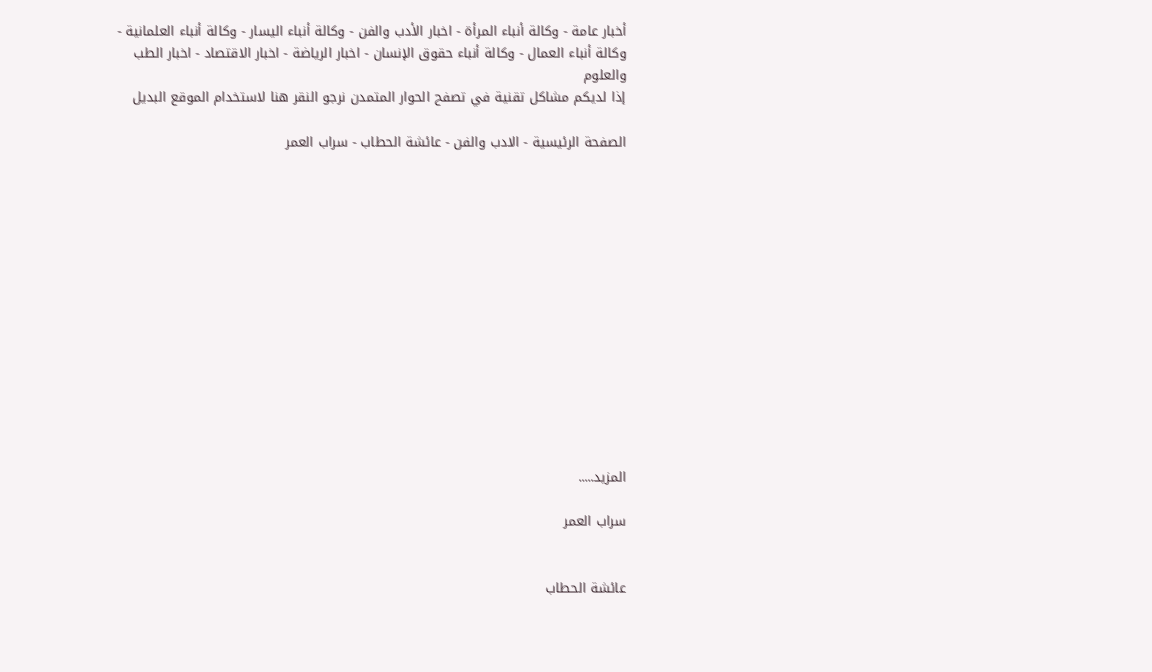أخبار عامة - وكالة أنباء المرأة - اخبار الأدب والفن - وكالة أنباء اليسار - وكالة أنباء العلمانية - وكالة أنباء العمال - وكالة أنباء حقوق الإنسان - اخبار الرياضة - اخبار الاقتصاد - اخبار الطب والعلوم
إذا لديكم مشاكل تقنية في تصفح الحوار المتمدن نرجو النقر هنا لاستخدام الموقع البديل

الصفحة الرئيسية - الادب والفن - عائشة الحطاب - سراب العمر














المزيد.....

سراب العمر


عائشة الحطاب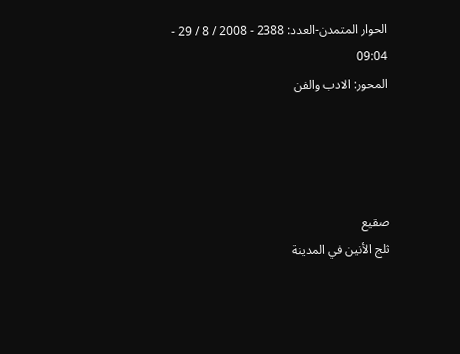الحوار المتمدن-العدد: 2388 - 2008 / 8 / 29 - 09:04
المحور: الادب والفن




صقيع
ثلج الأنين في المدينة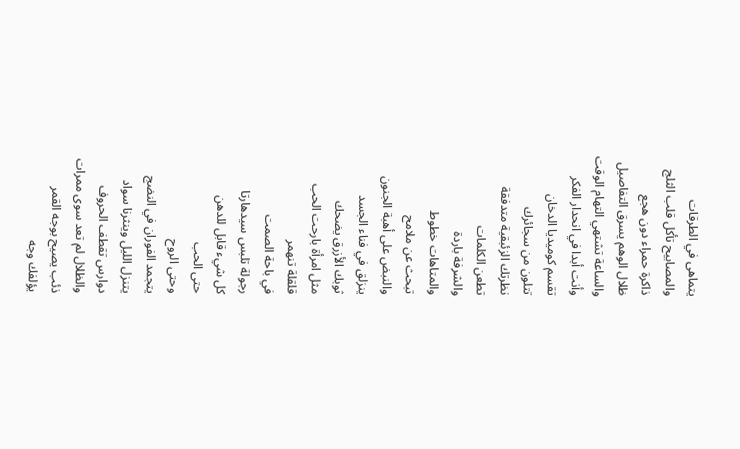يتماهى في الطرقات
والمصابيح تأكل قلب الثلج
ذاكرة حمراء دون هجع
ظلال الوهم يسرق التفاصيل
والساعة تشتهي التهام الوقت
وأنت أبدا في انحدار الفكر
تقسم كوميديا الدخان
تتلون من سجائرك
نظرتك الزئبقية متدفقة
تطعن الكلمات
والشرفة باردة
والمتاهات خطوط
تبحث عن ملامح
والنبض على أهبة الجنون
ينزلق في فناء الجسد
ثوبك الأزرق يضحك
مثل امرأة بارحت الحب
قلقلة تنهمر
في باحة الصمت
رجولة تلبس سيدهارتا
كل شيء قابل للدهن
حتى الحب
وحتى الروح
يتجمد الفوران في النضج
يتنزل الليل وينثرنا سواد
دوارس تقطف الحروف
والظلال لم تعد سوى ممرات
ذئب يصيح بوجه القمر
يؤلفك وجه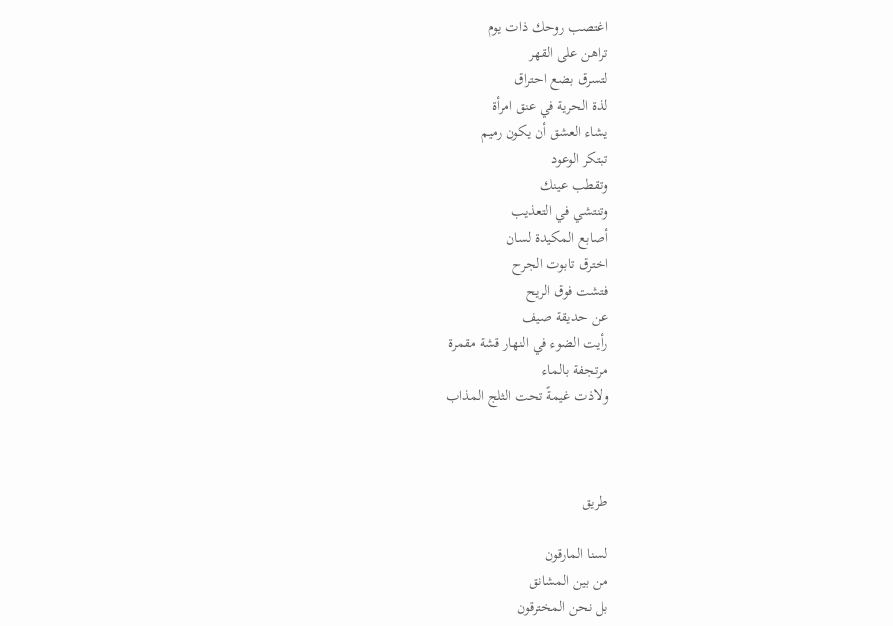اغتصب روحك ذات يوم
تراهن على القهر
لتسرق بضع احتراق
لذة الحرية في عنق امرأة
يشاء العشق أن يكون رميم
تبتكر الوعود
وتقطب عينك
وتنتشي في التعذيب
أصابع المكيدة لسان
اخترق تابوت الجرح
فتشت فوق الريح
عن حديقة صيف
رأيت الضوء في النهار قشة مقمرة
مرتجفة بالماء
ولاذت غيمةً تحت الثلج المذاب



طريق

لسنا المارقون
من بين المشانق
بل نحن المخترقون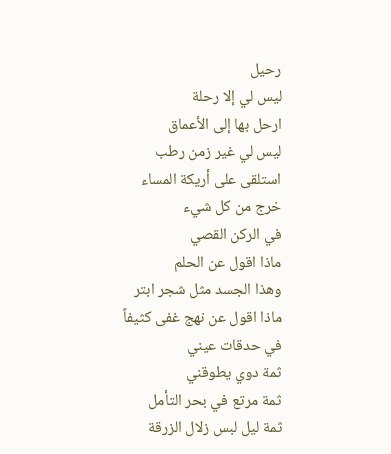رحيل
ليس لي إلا رحلة
ارحل بها إلى الأعماق
ليس لي غير زمن رطب
استلقى على أريكة المساء
خرج من كل شيء
في الركن القصي
ماذا اقول عن الحلم
وهذا الجسد مثل شجر ابتر
ماذا اقول عن نهج غفى كثيفاً
في حدقات عيني
ثمة دوي يطوقني
ثمة مرتع في بحر التأمل
ثمة ليل لبس زلال الزرقة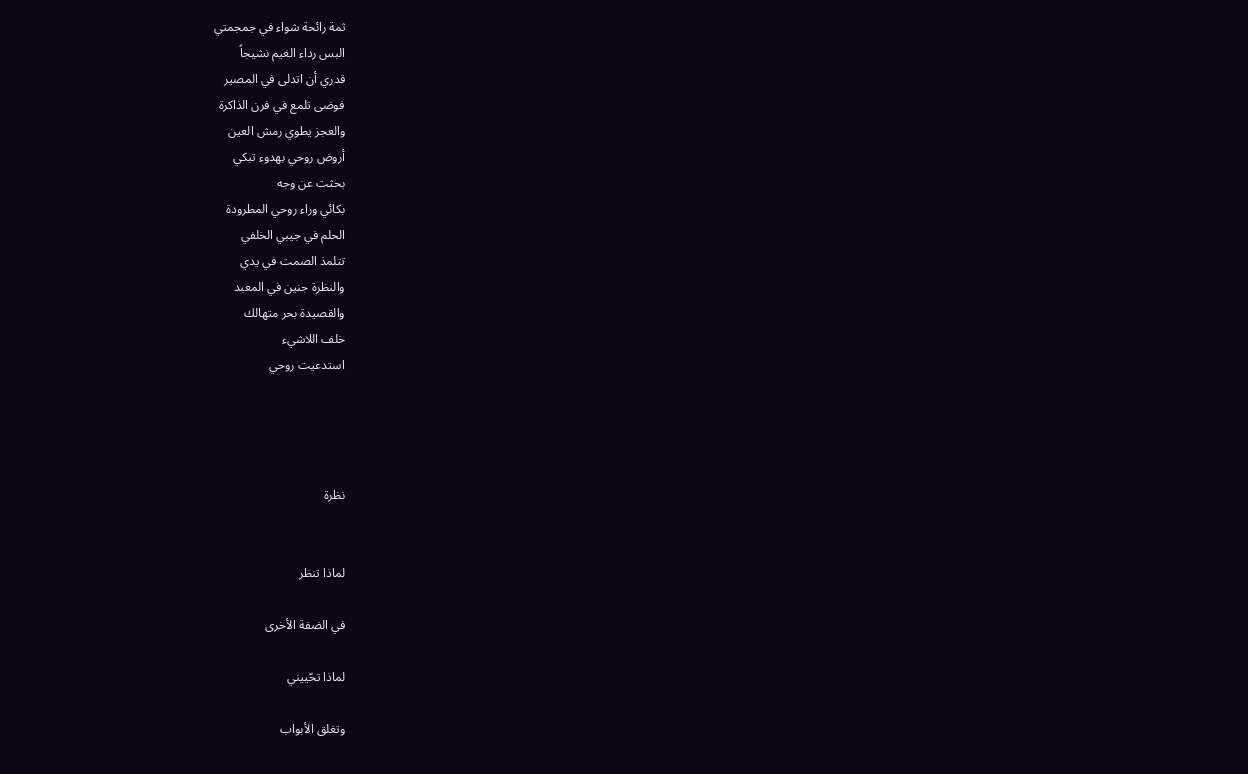ثمة رائحة شواء في جمجمتي
البس رداء الغيم نشيجاً
قدري أن اتدلى في المصير
فوضى تلمع في فرن الذاكرة
والعجز يطوي رمش العين
أروض روحي بهدوء تبكي
بحثت عن وجه
بكائي وراء روحي المطرودة
الحلم في جيبي الخلفي
تتلمذ الصمت في يدي
والنظرة جنين في المعبد
والقصيدة بحر متهالك
خلف اللاشيء
استدعيت روحي




نظرة


لماذا تنظر

في الضفة الأخرى

لماذا تحّييني

وتغلق الأبواب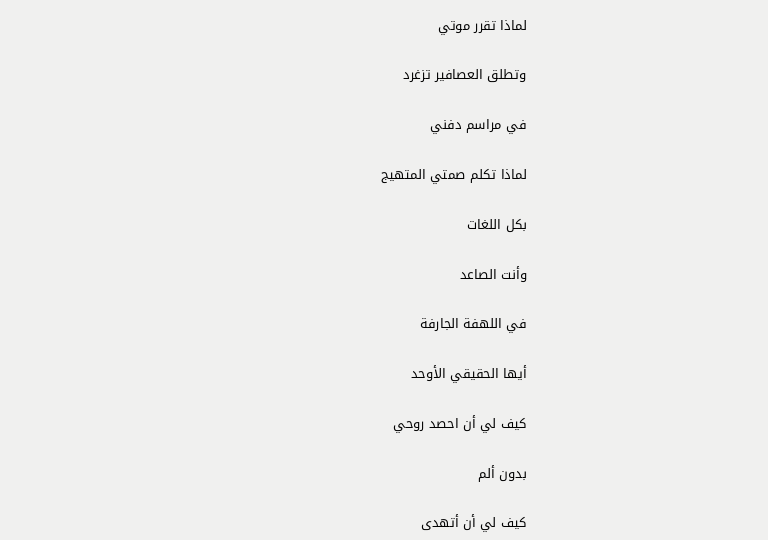لماذا تقرر موتي

وتطلق العصافير تزغرد

في مراسم دفني

لماذا تكلم صمتي المتهيج

بكل اللغات

وأنت الصاعد

في اللهفة الجارفة

أيها الحقيقي الأوحد

كيف لي أن احصد روحي

بدون ألم

كيف لي أن أتهدى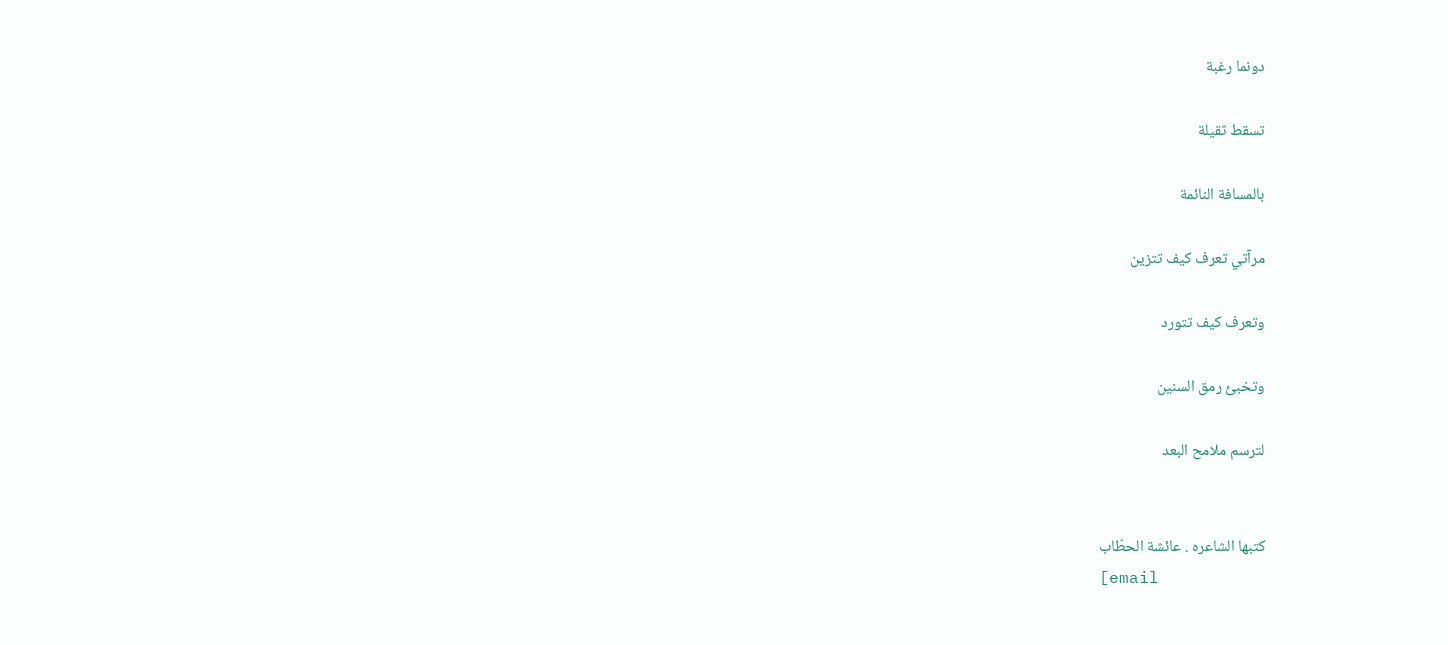دونما رغبة

تسقط ثقيلة

بالمسافة النائمة

مرآتي تعرف كيف تتزين

وتعرف كيف تتورد

وتخبئ رمق السنين

لترسم ملامح البعد


كتبها الشاعره . عائشة الحطّاب
[email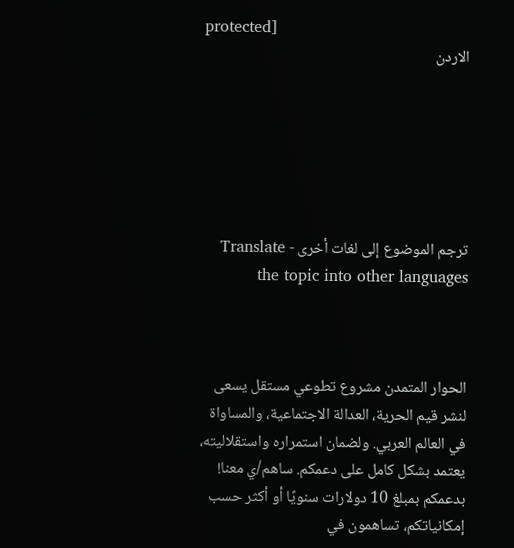protected]
الاردن






ترجم الموضوع إلى لغات أخرى - Translate the topic into other languages



الحوار المتمدن مشروع تطوعي مستقل يسعى لنشر قيم الحرية، العدالة الاجتماعية، والمساواة في العالم العربي. ولضمان استمراره واستقلاليته، يعتمد بشكل كامل على دعمكم. ساهم/ي معنا! بدعمكم بمبلغ 10 دولارات سنويًا أو أكثر حسب إمكانياتكم، تساهمون في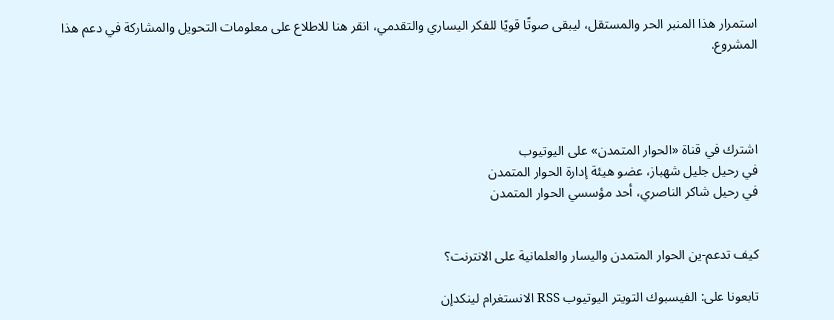استمرار هذا المنبر الحر والمستقل، ليبقى صوتًا قويًا للفكر اليساري والتقدمي، انقر هنا للاطلاع على معلومات التحويل والمشاركة في دعم هذا المشروع.




اشترك في قناة «الحوار المتمدن» على اليوتيوب
في رحيل جليل شهباز، عضو هيئة إدارة الحوار المتمدن
في رحيل شاكر الناصري، أحد مؤسسي الحوار المتمدن


كيف تدعم-ين الحوار المتمدن واليسار والعلمانية على الانترنت؟

تابعونا على: الفيسبوك التويتر اليوتيوب RSS الانستغرام لينكدإن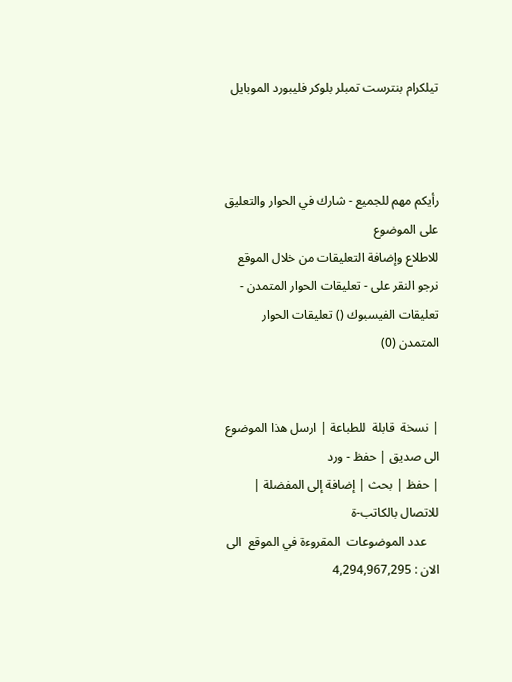تيلكرام بنترست تمبلر بلوكر فليبورد الموبايل



رأيكم مهم للجميع - شارك في الحوار والتعليق على الموضوع
للاطلاع وإضافة التعليقات من خلال الموقع نرجو النقر على - تعليقات الحوار المتمدن -
تعليقات الفيسبوك () تعليقات الحوار المتمدن (0)


| نسخة  قابلة  للطباعة | ارسل هذا الموضوع الى صديق | حفظ - ورد
| حفظ | بحث | إضافة إلى المفضلة | للاتصال بالكاتب-ة
    عدد الموضوعات  المقروءة في الموقع  الى الان : 4,294,967,295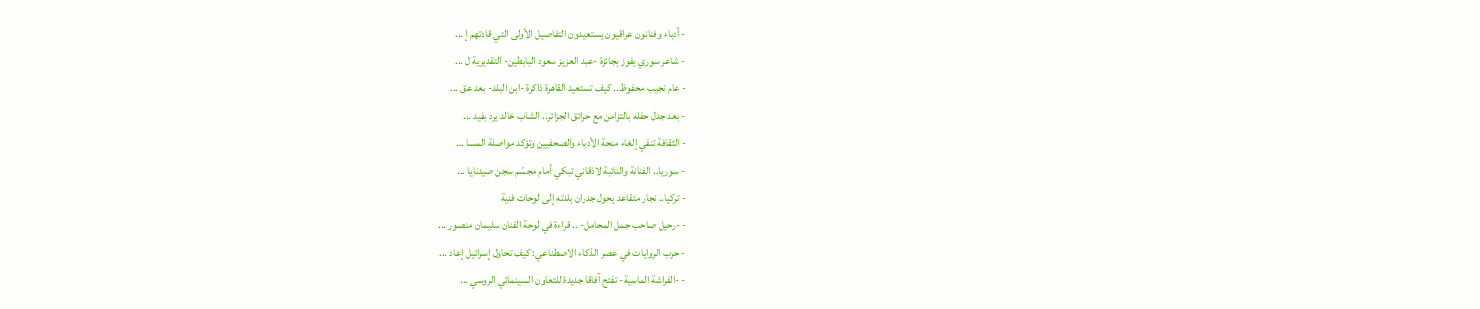- أدباء وفنانون عراقيون يستعيدون التفاصيل الأولى التي قادتهم إ ...
- شاعر سوري يفوز بجائزة -عبد العزيز سعود البابطين- التقديرية ل ...
- عام نجيب محفوظ.. كيف تستعيد القاهرة ذاكرة -ابن البلد- بعد عق ...
- بعد جدل حفله بالتزامن مع حرائق الجزائر.. الشاب خالد يرد بفيد ...
- الثقافة تنفي إلغاء منحة الأدباء والصحفيين وتؤكد مواصلة المسا ...
- سوريا.. الفنانة والنائبة لاذقاني تبكي أمام مجسّم سجن صيدنايا ...
- تركيا.. نجار متقاعد يحول جدران بلدته إلى لوحات فنية
- -رحيل صاحب جمل المحامل- .. قراءة في لوحة الفنان سليمان منصور ...
- حرب الروايات في عصر الذكاء الاصطناعي: كيف تحاول إسرائيل إعاد ...
- -الفراشة الماسية- تفتح آفاقا جديدة للتعاون السينمائي الروسي ...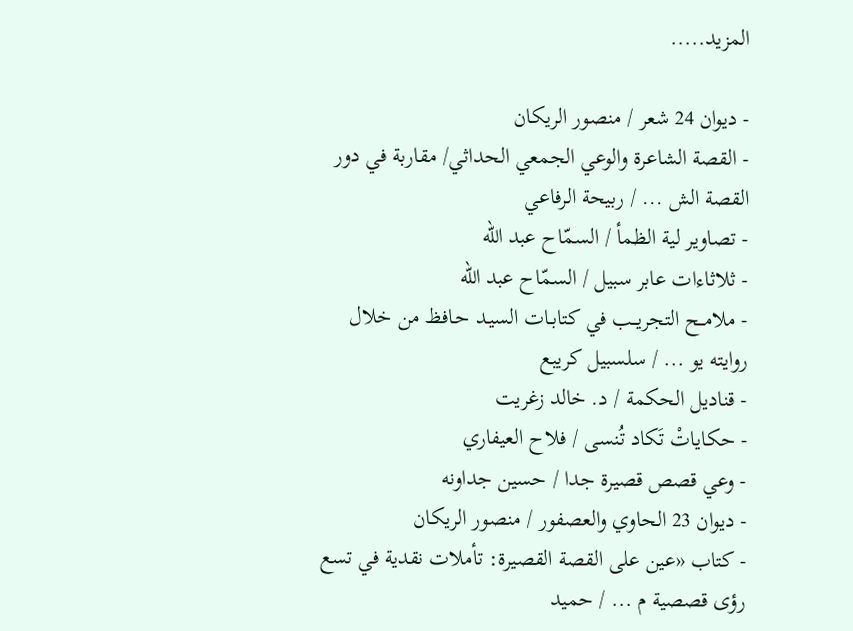المزيد.....

- ديوان 24 شعر / منصور الريكان
- القصة الشاعرة والوعي الجمعي الحداثي/ مقاربة في دور القصة الش ... / ربيحة الرفاعي
- تصاوير لية الظمأ / السمّاح عبد الله
- ثلاثاءات عابر سبيل / السمّاح عبد الله
- ملامــح التجريــب في كتابـات السيـد حـافظ من خلال روايته يو ... / سلسبيل كريبع
- قناديل الحكمة / د. خالد زغريت
- حكاياتْ تَكاد تُنسى / فلاح العيفاري
- وعي قصص قصيرة جدا / حسين جداونه
- ديوان 23 الحاوي والعصفور / منصور الريكان
- كتاب «عين على القصة القصيرة: تأملات نقدية في تسع رؤى قصصية م ... / حميد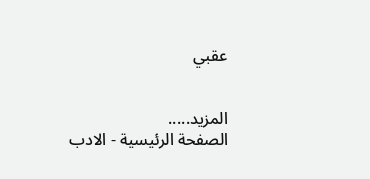عقبي


المزيد.....
الصفحة الرئيسية - الادب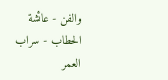والفن - عائشة الحطاب - سراب العمر